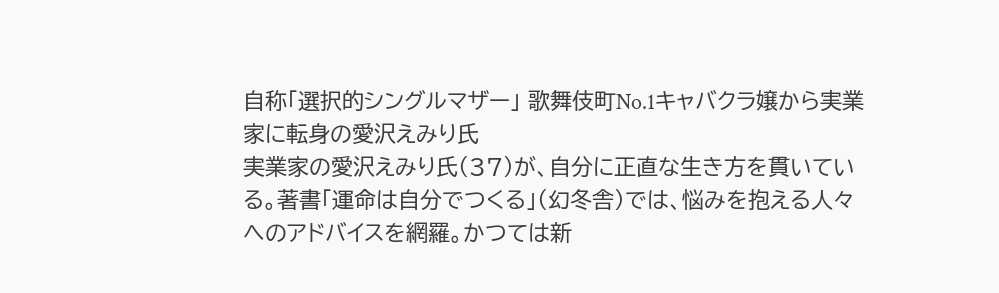自称「選択的シングルマザー」 歌舞伎町No.1キャバクラ嬢から実業家に転身の愛沢えみり氏
実業家の愛沢えみり氏(37)が、自分に正直な生き方を貫いている。著書「運命は自分でつくる」(幻冬舎)では、悩みを抱える人々へのアドバイスを網羅。かつては新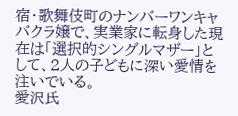宿・歌舞伎町のナンバーワンキャバクラ嬢で、実業家に転身した現在は「選択的シングルマザー」として、2人の子どもに深い愛情を注いでいる。
愛沢氏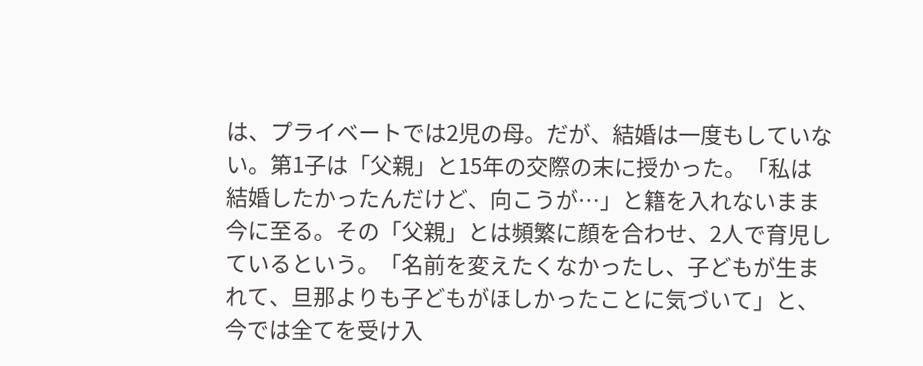は、プライベートでは2児の母。だが、結婚は一度もしていない。第1子は「父親」と15年の交際の末に授かった。「私は結婚したかったんだけど、向こうが…」と籍を入れないまま今に至る。その「父親」とは頻繁に顔を合わせ、2人で育児しているという。「名前を変えたくなかったし、子どもが生まれて、旦那よりも子どもがほしかったことに気づいて」と、今では全てを受け入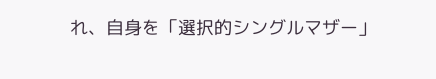れ、自身を「選択的シングルマザー」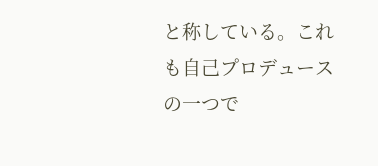と称している。これも自己プロデュースの一つで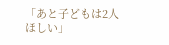「あと子どもは2人ほしい」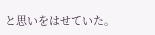と思いをはせていた。